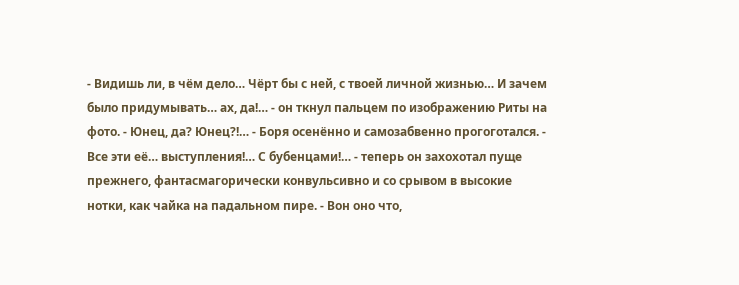- Видишь ли, в чём дело… Чёрт бы с ней, с твоей личной жизнью… И зачем было придумывать… ах, да!… - он ткнул пальцем по изображению Риты на фото. - Юнец, да? Юнец?!… - Боря осенённо и самозабвенно прогоготался. - Все эти её… выступления!… С бубенцами!… - теперь он захохотал пуще прежнего, фантасмагорически конвульсивно и со срывом в высокие нотки, как чайка на падальном пире. - Вон оно что,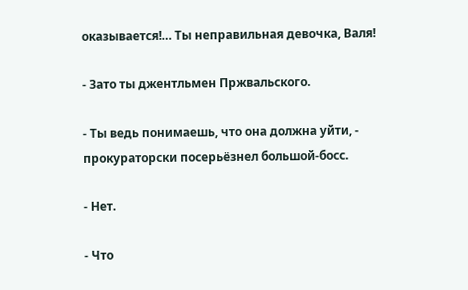оказывается!… Ты неправильная девочка, Валя!

- Зато ты джентльмен Пржвальского.

- Ты ведь понимаешь, что она должна уйти, - прокураторски посерьёзнел большой-босс.

- Нет.

- Что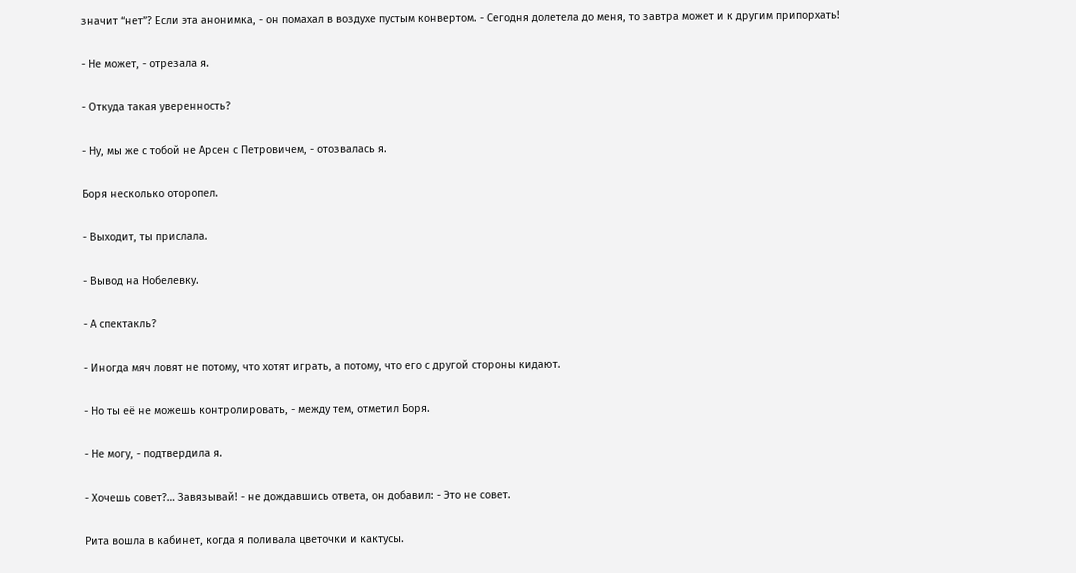значит “нет”? Если эта анонимка, - он помахал в воздухе пустым конвертом. - Сегодня долетела до меня, то завтра может и к другим припорхать!

- Не может, - отрезала я.

- Откуда такая уверенность?

- Ну, мы же с тобой не Арсен с Петровичем, - отозвалась я.

Боря несколько оторопел.

- Выходит, ты прислала.

- Вывод на Нобелевку.

- А спектакль?

- Иногда мяч ловят не потому, что хотят играть, а потому, что его с другой стороны кидают.

- Но ты её не можешь контролировать, - между тем, отметил Боря.

- Не могу, - подтвердила я.

- Хочешь совет?… Завязывай! - не дождавшись ответа, он добавил: - Это не совет.

Рита вошла в кабинет, когда я поливала цветочки и кактусы.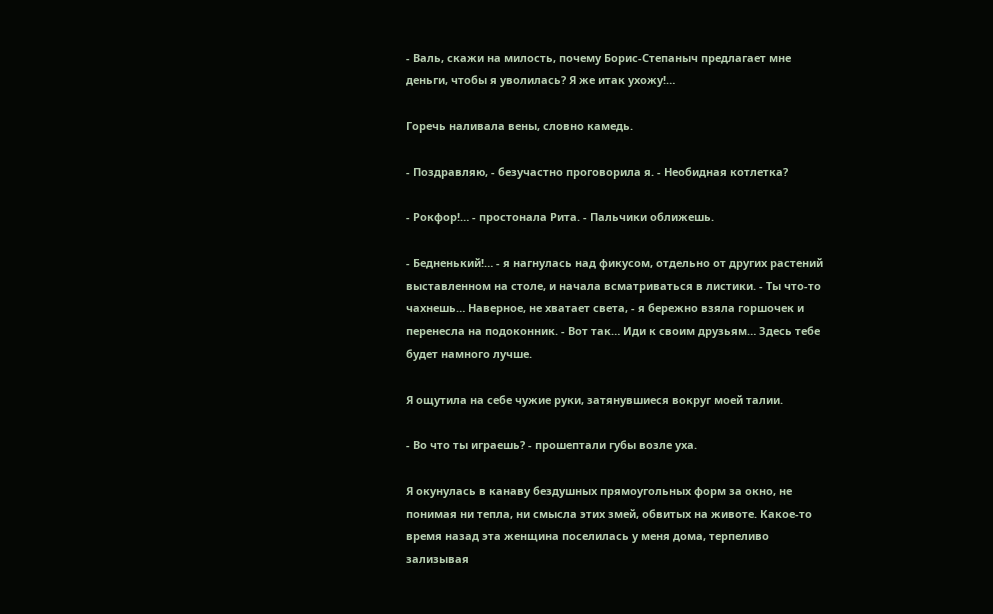- Валь, скажи на милость, почему Борис-Степаныч предлагает мне деньги, чтобы я уволилась? Я же итак ухожу!…

Горечь наливала вены, словно камедь.

- Поздравляю, - безучастно проговорила я. - Необидная котлетка?

- Рокфор!… - простонала Рита. - Пальчики оближешь.

- Бедненький!… - я нагнулась над фикусом, отдельно от других растений выставленном на столе, и начала всматриваться в листики. - Ты что-то чахнешь… Наверное, не хватает света, - я бережно взяла горшочек и перенесла на подоконник. - Вот так… Иди к своим друзьям… Здесь тебе будет намного лучше.

Я ощутила на себе чужие руки, затянувшиеся вокруг моей талии.

- Во что ты играешь? - прошептали губы возле уха.

Я окунулась в канаву бездушных прямоугольных форм за окно, не понимая ни тепла, ни смысла этих змей, обвитых на животе. Какое-то время назад эта женщина поселилась у меня дома, терпеливо зализывая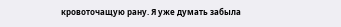кровоточащую рану. Я уже думать забыла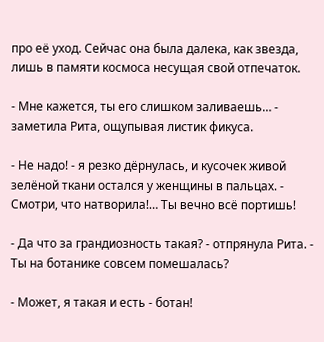про её уход. Сейчас она была далека, как звезда, лишь в памяти космоса несущая свой отпечаток.

- Мне кажется, ты его слишком заливаешь… - заметила Рита, ощупывая листик фикуса.

- Не надо! - я резко дёрнулась, и кусочек живой зелёной ткани остался у женщины в пальцах. - Смотри, что натворила!… Ты вечно всё портишь!

- Да что за грандиозность такая? - отпрянула Рита. - Ты на ботанике совсем помешалась?

- Может, я такая и есть - ботан!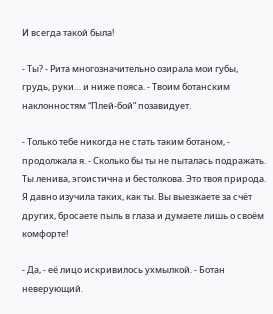И всегда такой была!

- Ты? - Рита многозначительно озирала мои губы, грудь, руки… и ниже пояса. - Твоим ботанским наклонностям “Плей-бой” позавидует.

- Только тебе никогда не стать таким ботаном, - продолжала я. - Сколько бы ты не пыталась подражать. Ты ленива, эгоистична и бестолкова. Это твоя природа. Я давно изучила таких, как ты. Вы выезжаете за счёт других, бросаете пыль в глаза и думаете лишь о своём комфорте!

- Да, - её лицо искривилось ухмылкой. - Ботан неверующий.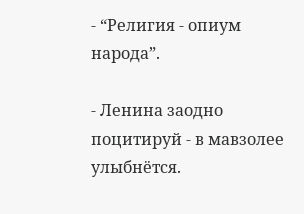- “Религия - опиум народа”.

- Ленина заодно поцитируй - в мавзолее улыбнётся.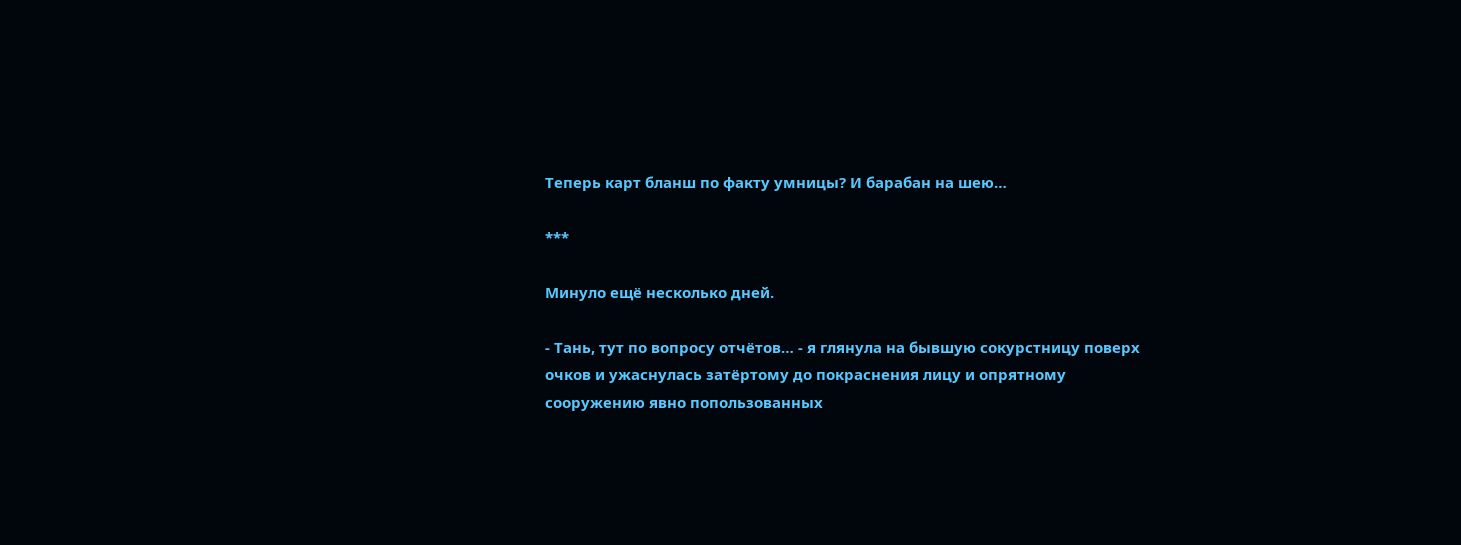Теперь карт бланш по факту умницы? И барабан на шею…

***

Минуло ещё несколько дней.

- Тань, тут по вопросу отчётов… - я глянула на бывшую сокурстницу поверх очков и ужаснулась затёртому до покраснения лицу и опрятному сооружению явно попользованных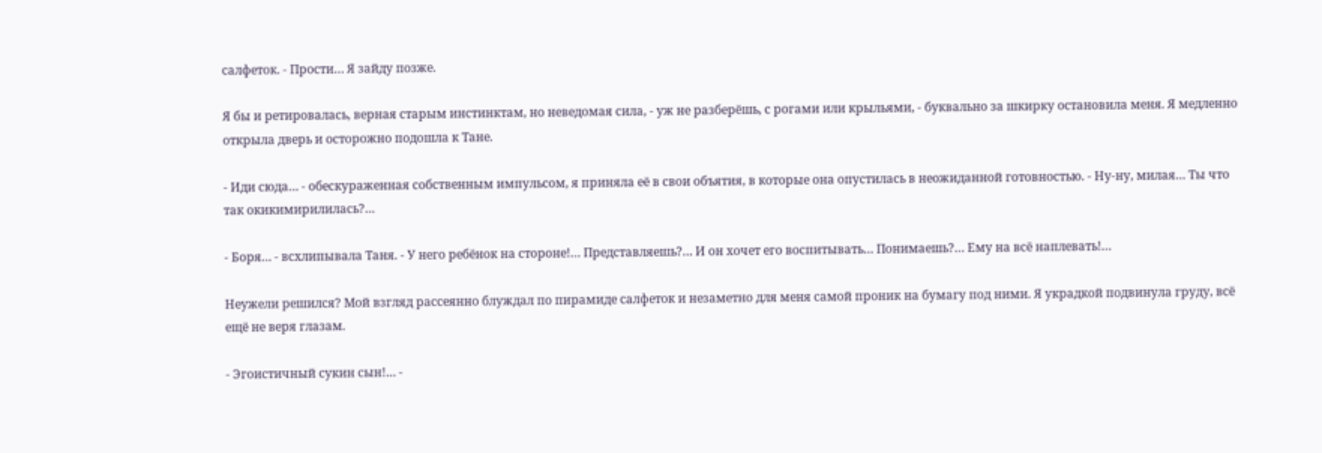салфеток. - Прости… Я зайду позже.

Я бы и ретировалась, верная старым инстинктам, но неведомая сила, - уж не разберёшь, с рогами или крыльями, - буквально за шкирку остановила меня. Я медленно открыла дверь и осторожно подошла к Тане.

- Иди сюда… - обескураженная собственным импульсом, я приняла её в свои объятия, в которые она опустилась в неожиданной готовностью. - Ну-ну, милая… Ты что так окикимирилилась?…

- Боря… - всхлипывала Таня. - У него ребёнок на стороне!… Представляешь?… И он хочет его воспитывать… Понимаешь?… Ему на всё наплевать!…

Неужели решился? Мой взгляд рассеянно блуждал по пирамиде салфеток и незаметно для меня самой проник на бумагу под ними. Я украдкой подвинула груду, всё ещё не веря глазам.

- Эгоистичный сукин сын!… -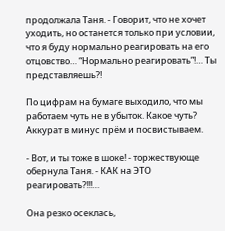продолжала Таня. - Говорит, что не хочет уходить, но останется только при условии, что я буду нормально реагировать на его отцовство… “Нормально реагировать”!… Ты представляешь?!

По цифрам на бумаге выходило, что мы работаем чуть не в убыток. Какое чуть? Аккурат в минус прём и посвистываем.

- Вот, и ты тоже в шоке! - торжествующе обернула Таня. - КАК на ЭТО реагировать?!!!…

Она резко осеклась,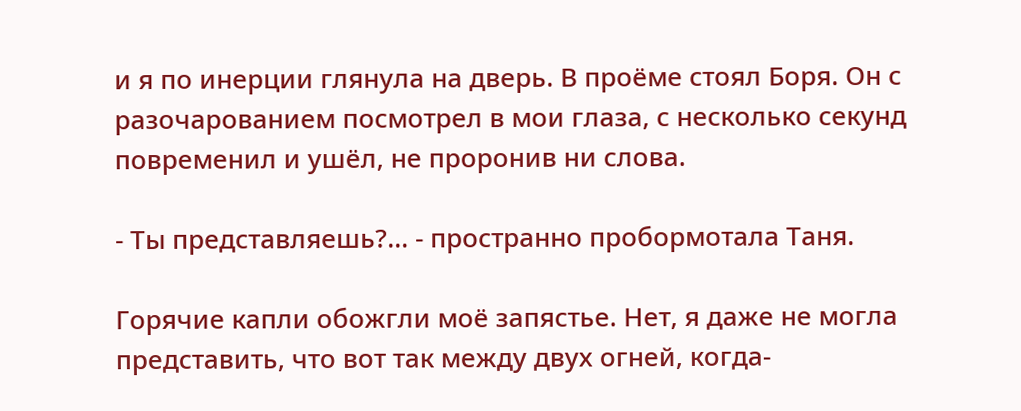и я по инерции глянула на дверь. В проёме стоял Боря. Он с разочарованием посмотрел в мои глаза, с несколько секунд повременил и ушёл, не проронив ни слова.

- Ты представляешь?… - пространно пробормотала Таня.

Горячие капли обожгли моё запястье. Нет, я даже не могла представить, что вот так между двух огней, когда-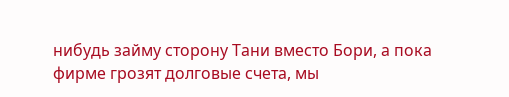нибудь займу сторону Тани вместо Бори, а пока фирме грозят долговые счета, мы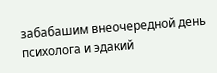забабашим внеочередной день психолога и эдакий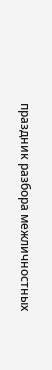праздник разбора межличностных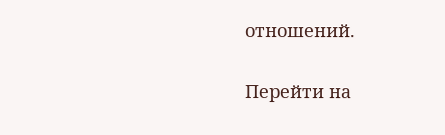отношений.

Перейти на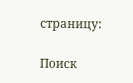страницу:

Поиск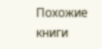Похожие книги